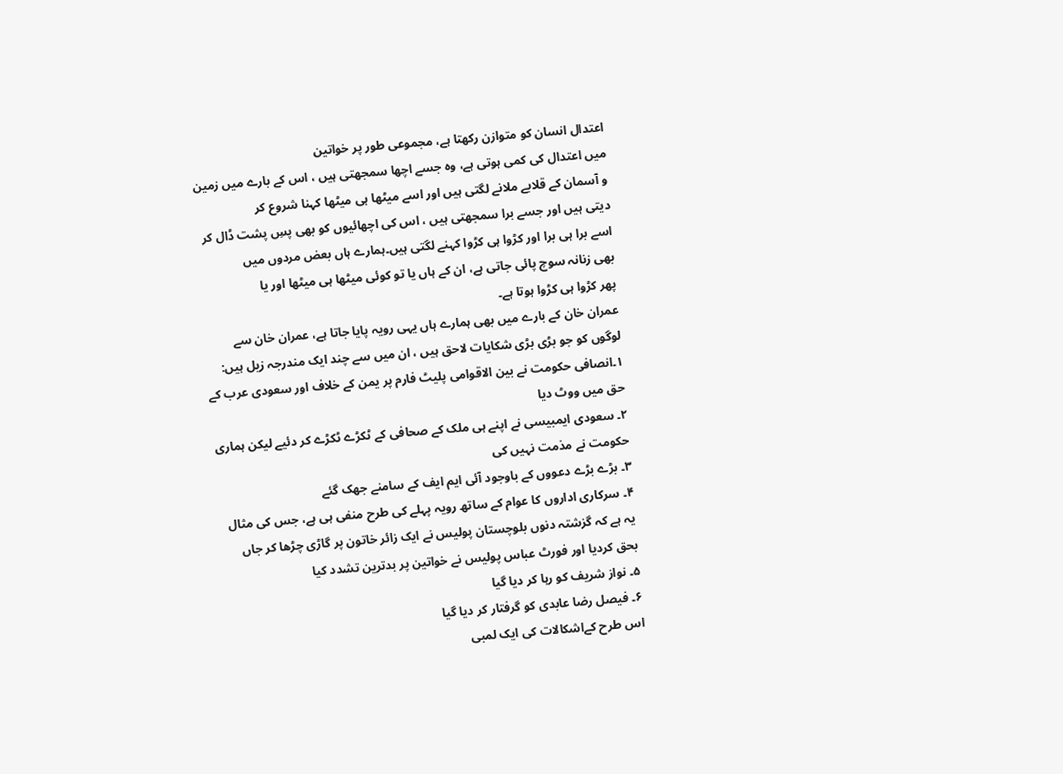اعتدال انسان کو متوازن رکھتا ہے، مجموعی طور پر خواتین
میں اعتدال کی کمی ہوتی ہے، وہ جسے اچھا سمجھتی ہیں ، اس کے بارے میں زمین
و آسمان کے قلابے ملانے لگتی ہیں اور اسے میٹھا ہی میٹھا کہنا شروع کر
دیتی ہیں اور جسے برا سمجھتی ہیں ، اس کی اچھائیوں کو بھی پسِ پشت ڈال کر
اسے برا ہی برا اور کڑوا ہی کڑوا کہنے لگتی ہیں۔ہمارے ہاں بعض مردوں میں
بھی زنانہ سوچ پائی جاتی ہے، ان کے ہاں یا تو کوئی میٹھا ہی میٹھا اور یا
پھر کڑوا ہی کڑوا ہوتا ہے۔
عمران خان کے بارے میں بھی ہمارے ہاں یہی رویہ پایا جاتا ہے، عمران خان سے
لوگوں کو جو بڑی بڑی شکایات لاحق ہیں ، ان میں سے چند ایک مندرجہ زیل ہیں:
۱۔انصافی حکومت نے بین الاقوامی پلیٹ فارم پر یمن کے خلاف اور سعودی عرب کے
حق میں ووٹ دیا
۲۔ سعودی ایمبیسی نے اپنے ہی ملک کے صحافی کے ٹکڑے ٹکڑے کر دئیے لیکن ہماری
حکومت نے مذمت نہیں کی
۳۔ بڑے بڑے دعووں کے باوجود آئی ایم ایف کے سامنے جھک گئے
۴۔ سرکاری اداروں کا عوام کے ساتھ رویہ پہلے کی طرح منفی ہی ہے، جس کی مثال
یہ ہے کہ گزشتہ دنوں بلوچستان پولیس نے ایک زائر خاتون پر گاڑی چڑھا کر جاں
بحق کردیا اور فورٹ عباس پولیس نے خواتین پر بدترین تشدد کیا
۵۔ نواز شریف کو رہا کر دیا گیا
۶۔ فیصل رضا عابدی کو گرفتار کر دیا گیا
اس طرح کےاشکالات کی ایک لمبی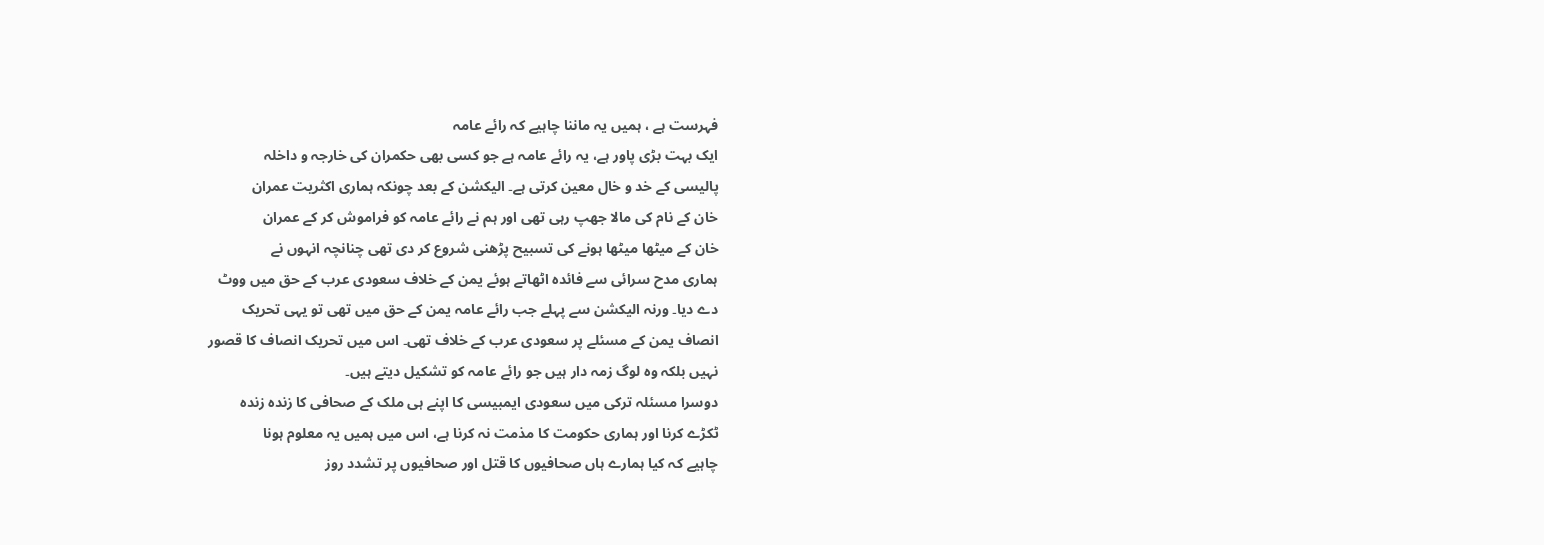فہرست ہے ، ہمیں یہ ماننا چاہیے کہ رائے عامہ
ایک بہت بڑی پاور ہے، یہ رائے عامہ ہے جو کسی بھی حکمران کی خارجہ و داخلہ
پالیسی کے خد و خال معین کرتی ہے۔ الیکشن کے بعد چونکہ ہماری اکثریت عمران
خان کے نام کی مالا جھپ رہی تھی اور ہم نے رائے عامہ کو فراموش کر کے عمران
خان کے میٹھا میٹھا ہونے کی تسبیح پڑھنی شروع کر دی تھی چنانچہ انہوں نے
ہماری مدح سرائی سے فائدہ اٹھاتے ہوئے یمن کے خلاف سعودی عرب کے حق میں ووٹ
دے دیا۔ ورنہ الیکشن سے پہلے جب رائے عامہ یمن کے حق میں تھی تو یہی تحریک
انصاف یمن کے مسئلے پر سعودی عرب کے خلاف تھی۔ اس میں تحریک انصاف کا قصور
نہیں بلکہ وہ لوگ زمہ دار ہیں جو رائے عامہ کو تشکیل دیتے ہیں۔
دوسرا مسئلہ ترکی میں سعودی ایمبیسی کا اپنے ہی ملک کے صحافی کا زندہ زندہ
ٹکڑے کرنا اور ہماری حکومت کا مذمت نہ کرنا ہے، اس میں ہمیں یہ معلوم ہونا
چاہیے کہ کیا ہمارے ہاں صحافیوں کا قتل اور صحافیوں پر تشدد روز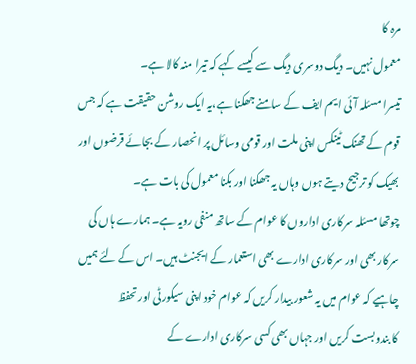مرہ کا
معمول نہیں۔ دیگ دوسری دیگ سے کیسے کہے کہ تیرا منہ کالا ہے۔
تیسرا مسئلہ آئی ایم ایف کے سامنے جھکنا ہے،یہ ایک روشن حقیقت ہے کہ جس
قوم کے تھنک ٹینکس اپنی ملت اور قومی وسائل پر انحصار کے بجائے قرضوں اور
بھیک کو ترجیح دیتے ہوں وہاں یہ جھکنا اور بکنا معمول کی بات ہے۔
چوتھا مسئلہ سرکاری اداروں کا عوام کے ساتھ منفی رویہ ہے۔ ہمارے ہاں کی
سرکار بھی اور سرکاری ادارے بھی استعمار کے ایجنٹ ہیں۔ اس کے لئے ہمیں
چاہیے کہ عوام میں یہ شعور بیدار کریں کہ عوام خود اپنی سیکورٹی اور تحفظ
کا بندوبست کریں اور جہاں بھی کسی سرکاری ادارے کے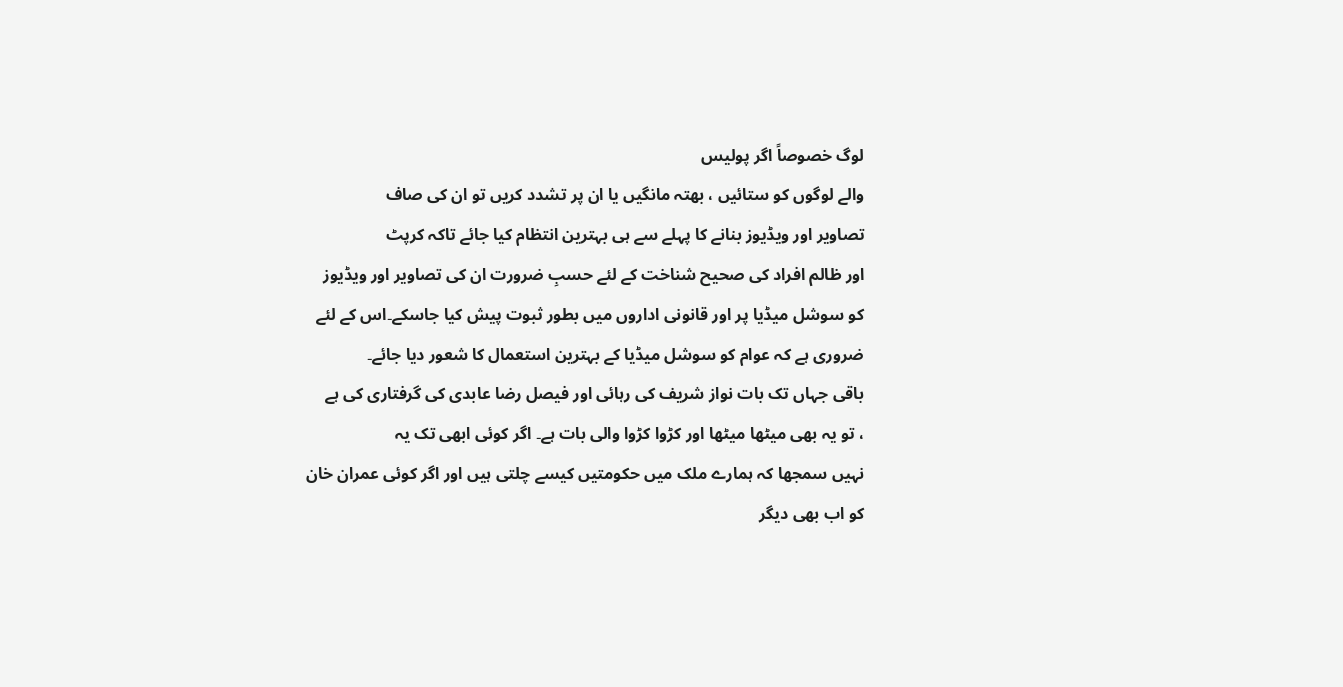لوگ خصوصاً اگر پولیس
والے لوگوں کو ستائیں ، بھتہ مانگیں یا ان پر تشدد کریں تو ان کی صاف
تصاویر اور ویڈیوز بنانے کا پہلے سے ہی بہترین انتظام کیا جائے تاکہ کرپٹ
اور ظالم افراد کی صحیح شناخت کے لئے حسبِ ضرورت ان کی تصاویر اور ویڈیوز
کو سوشل میڈیا پر اور قانونی اداروں میں بطور ثبوت پیش کیا جاسکے۔اس کے لئے
ضروری ہے کہ عوام کو سوشل میڈیا کے بہترین استعمال کا شعور دیا جائے۔
باقی جہاں تک بات نواز شریف کی رہائی اور فیصل رضا عابدی کی گرفتاری کی ہے
، تو یہ بھی میٹھا میٹھا اور کڑوا کڑوا والی بات ہے۔ اگر کوئی ابھی تک یہ
نہیں سمجھا کہ ہمارے ملک میں حکومتیں کیسے چلتی ہیں اور اگر کوئی عمران خان
کو اب بھی دیگر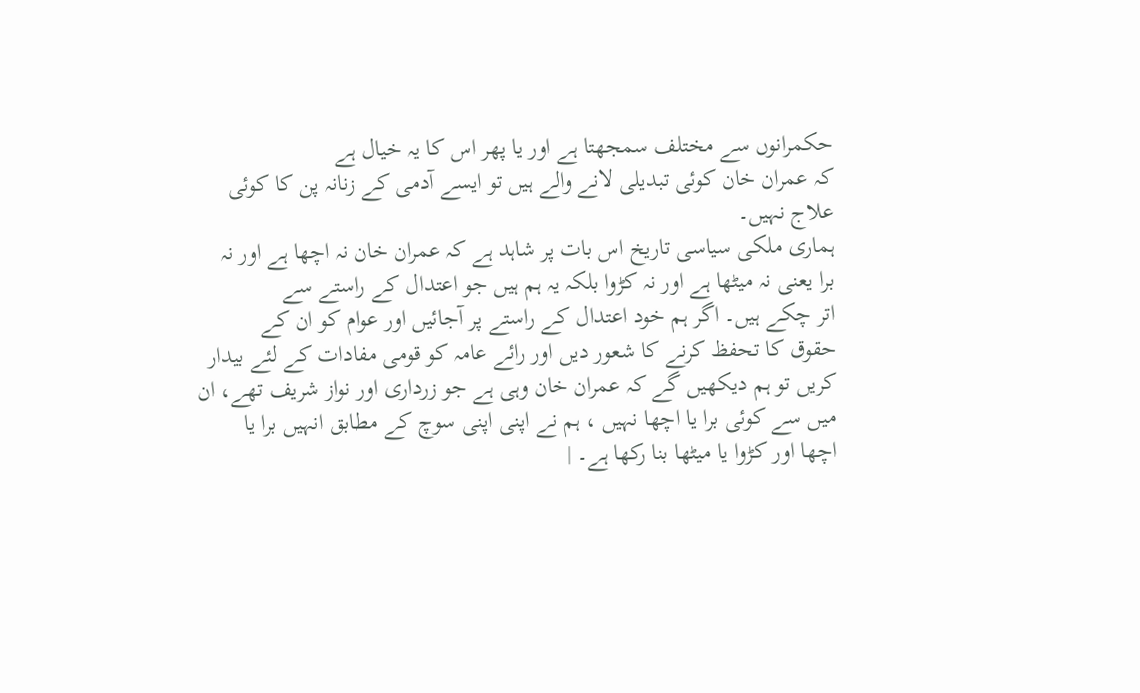حکمرانوں سے مختلف سمجھتا ہے اور یا پھر اس کا یہ خیال ہے
کہ عمران خان کوئی تبدیلی لانے والے ہیں تو ایسے آدمی کے زنانہ پن کا کوئی
علاج نہیں۔
ہماری ملکی سیاسی تاریخ اس بات پر شاہد ہے کہ عمران خان نہ اچھا ہے اور نہ
برا یعنی نہ میٹھا ہے اور نہ کڑوا بلکہ یہ ہم ہیں جو اعتدال کے راستے سے
اتر چکے ہیں۔ اگر ہم خود اعتدال کے راستے پر آجائیں اور عوام کو ان کے
حقوق کا تحفظ کرنے کا شعور دیں اور رائے عامہ کو قومی مفادات کے لئے بیدار
کریں تو ہم دیکھیں گے کہ عمران خان وہی ہے جو زرداری اور نواز شریف تھے، ان
میں سے کوئی برا یا اچھا نہیں ، ہم نے اپنی اپنی سوچ کے مطابق انہیں برا یا
اچھا اور کڑوا یا میٹھا بنا رکھا ہے۔ |